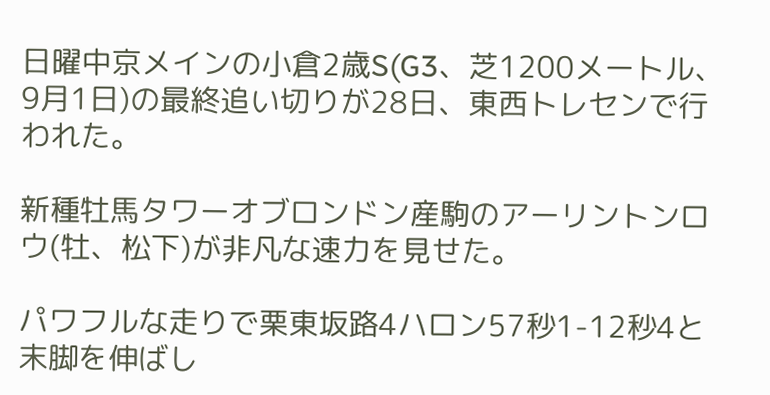日曜中京メインの小倉2歳S(G3、芝1200メートル、9月1日)の最終追い切りが28日、東西トレセンで行われた。

新種牡馬タワーオブロンドン産駒のアーリントンロウ(牡、松下)が非凡な速力を見せた。

パワフルな走りで栗東坂路4ハロン57秒1-12秒4と末脚を伸ばし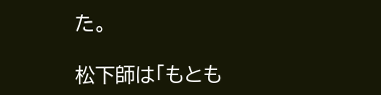た。

松下師は「もとも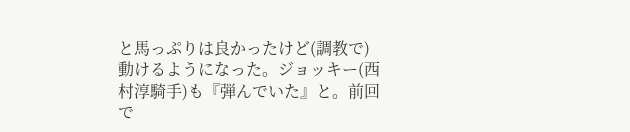と馬っぷりは良かったけど(調教で)動けるようになった。ジョッキー(西村淳騎手)も『弾んでいた』と。前回で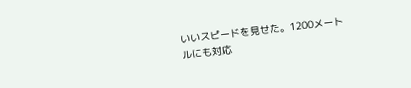いいスピードを見せた。1200メートルにも対応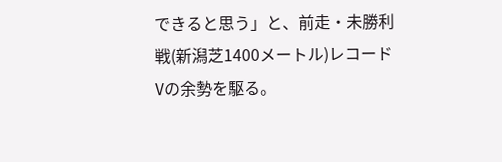できると思う」と、前走・未勝利戦(新潟芝1400メートル)レコードVの余勢を駆る。